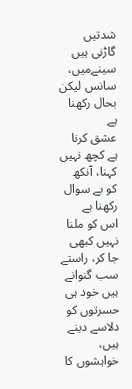شدتیں گاڑنی ہیں سینےمیں، سانس لیکن بحال رکھنا ہے
عشق کرنا ہے کچھ نہیں کہنا، آنکھ کو بے سوال رکھنا ہے
اس کو ملنا نہیں کبھی جا کر، راستے سب گنوانے ہیں خود ہی
حسرتوں کو دلاسے دینے ہیں، خواہشوں کا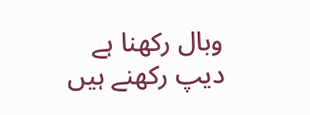وبال رکھنا ہے
دیپ رکھنے ہیں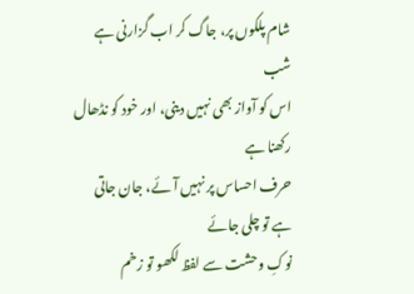شام پلکوں پر، جاگ کر اب گزارنی ہے شب
اس کو آواز بھی نہیں دینی، اور خود کو نڈھال رکھنا ہے
حرف احساس پر نہیں آئے، جان جاتی ہے تو چلی جائے
نوکِ وحشت سے لفظ لکھو تو زخم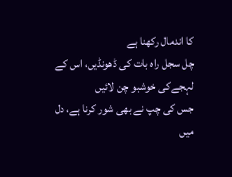کا اندمال رکھنا ہے
چل سجل راہ بات کی ڈھونڈیں، اس کے لہجےکی خوشبو چن لائیں
جس کی چپ نے بھی شور کرنا ہے، دل میں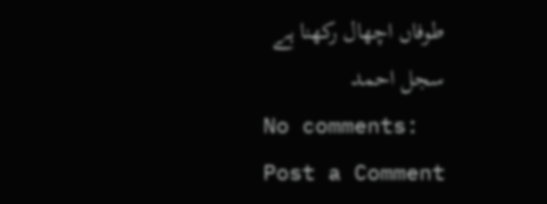طوفاں اچھال رکھنا ہے
سجل احمد
No comments:
Post a Comment